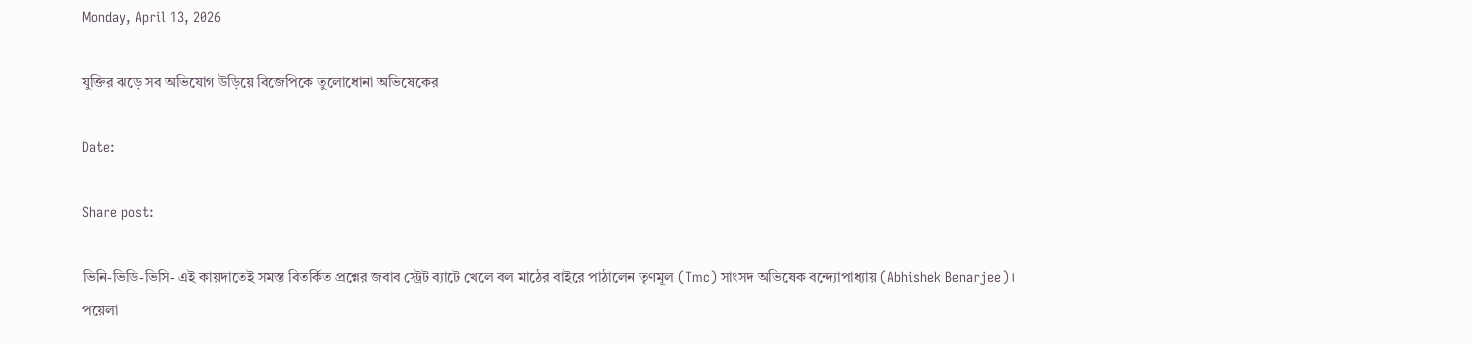Monday, April 13, 2026

যুক্তির ঝড়ে সব অভিযোগ উড়িয়ে বিজেপিকে তুলোধোনা অভিষেকের

Date:

Share post:

ভিনি-ভিডি-ভিসি- এই কায়দাতেই সমস্ত বিতর্কিত প্রশ্নের জবাব স্ট্রেট ব্যাটে খেলে বল মাঠের বাইরে পাঠালেন তৃণমূল (Tmc) সাংসদ অভিষেক বন্দ্যোপাধ্যায় (Abhishek Benarjee)। পয়েলা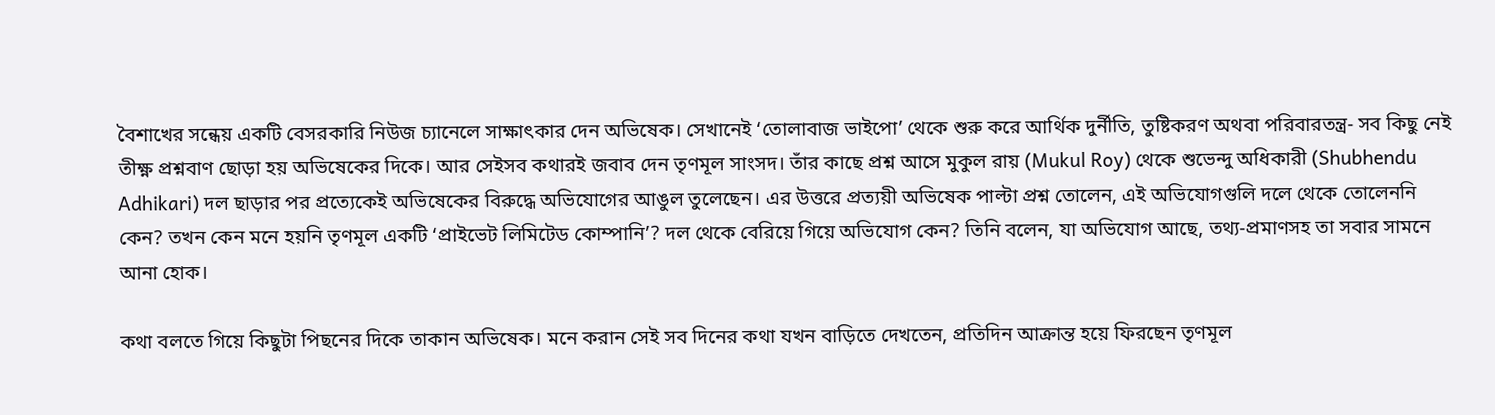বৈশাখের সন্ধেয় একটি বেসরকারি নিউজ চ্যানেলে সাক্ষাৎকার দেন অভিষেক। সেখানেই ‘তোলাবাজ ভাইপো’ থেকে শুরু করে আর্থিক দুর্নীতি, তুষ্টিকরণ অথবা পরিবারতন্ত্র- সব কিছু নেই তীক্ষ্ণ প্রশ্নবাণ ছোড়া হয় অভিষেকের দিকে। আর সেইসব কথারই জবাব দেন তৃণমূল সাংসদ। তাঁর কাছে প্রশ্ন আসে মুকুল রায় (Mukul Roy) থেকে শুভেন্দু অধিকারী (Shubhendu Adhikari) দল ছাড়ার পর প্রত্যেকেই অভিষেকের বিরুদ্ধে অভিযোগের আঙুল তুলেছেন। এর উত্তরে প্রত্যয়ী অভিষেক পাল্টা প্রশ্ন তোলেন, এই অভিযোগগুলি দলে থেকে তোলেননি কেন? তখন কেন মনে হয়নি তৃণমূল একটি ‘প্রাইভেট লিমিটেড কোম্পানি’? দল থেকে বেরিয়ে গিয়ে অভিযোগ কেন? তিনি বলেন, যা অভিযোগ আছে, তথ্য-প্রমাণসহ তা সবার সামনে আনা হোক।

কথা বলতে গিয়ে কিছুটা পিছনের দিকে তাকান অভিষেক। মনে করান সেই সব দিনের কথা যখন বাড়িতে দেখতেন, প্রতিদিন আক্রান্ত হয়ে ফিরছেন তৃণমূল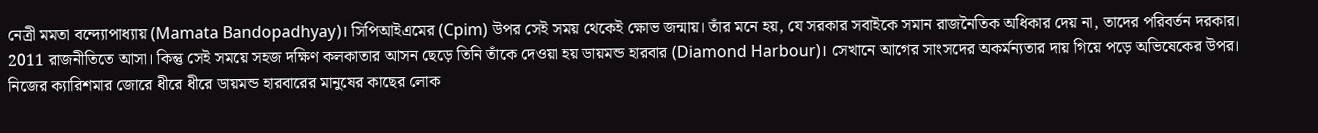নেত্রী মমতা বন্দ্যোপাধ্যায় (Mamata Bandopadhyay)। সিপিআইএমের (Cpim) উপর সেই সময় থেকেই ক্ষোভ জন্মায়। তাঁর মনে হয়, যে সরকার সবাইকে সমান রাজনৈতিক অধিকার দেয় না, তাদের পরিবর্তন দরকার। 2011 রাজনীতিতে আসা। কিন্তু সেই সময়ে সহজ দক্ষিণ কলকাতার আসন ছেড়ে তিনি তাঁকে দেওয়া হয় ডায়মন্ড হারবার (Diamond Harbour)। সেখানে আগের সাংসদের অকর্মন্যতার দায় গিয়ে পড়ে অভিষেকের উপর। নিজের ক্যারিশমার জোরে ধীরে ধীরে ডায়মন্ড হারবারের মানুষের কাছের লোক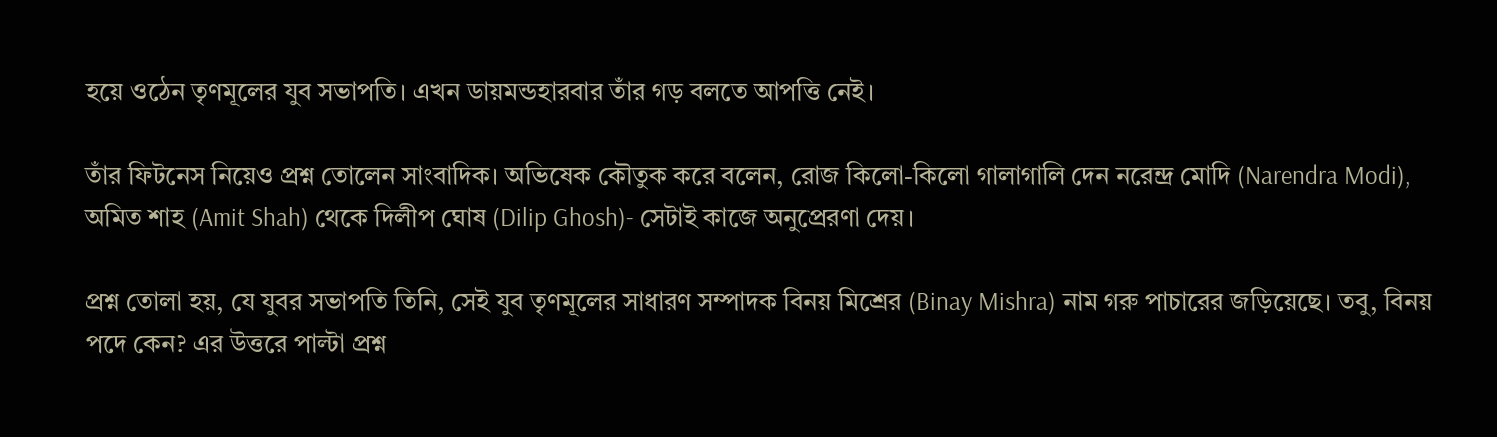হয়ে ওঠেন তৃণমূলের যুব সভাপতি। এখন ডায়মন্ডহারবার তাঁর গড় বলতে আপত্তি নেই।

তাঁর ফিটনেস নিয়েও প্রশ্ন তোলেন সাংবাদিক। অভিষেক কৌতুক করে বলেন, রোজ কিলো-কিলো গালাগালি দেন নরেন্দ্র মোদি (Narendra Modi), অমিত শাহ (Amit Shah) থেকে দিলীপ ঘোষ (Dilip Ghosh)- সেটাই কাজে অনুপ্রেরণা দেয়।

প্রশ্ন তোলা হয়, যে যুবর সভাপতি তিনি, সেই যুব তৃণমূলের সাধারণ সম্পাদক বিনয় মিশ্রের (Binay Mishra) নাম গরু পাচারের জড়িয়েছে। তবু, বিনয় পদে কেন? এর উত্তরে পাল্টা প্রশ্ন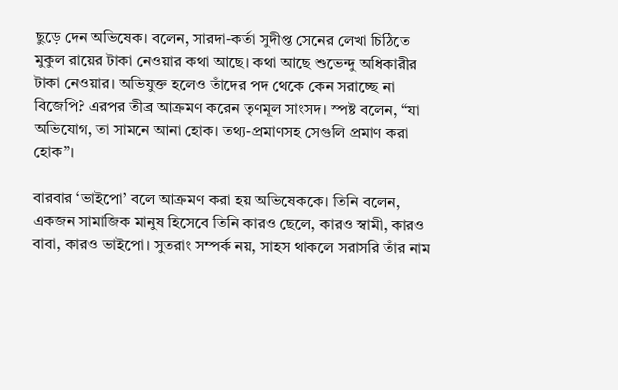ছুড়ে দেন অভিষেক। বলেন, সারদা-কর্তা সুদীপ্ত সেনের লেখা চিঠিতে মুকুল রায়ের টাকা নেওয়ার কথা আছে। কথা আছে শুভেন্দু অধিকারীর টাকা নেওয়ার। অভিযুক্ত হলেও তাঁদের পদ থেকে কেন সরাচ্ছে না বিজেপি? এরপর তীব্র আক্রমণ করেন তৃণমূল সাংসদ। স্পষ্ট বলেন, “যা অভিযোগ, তা সামনে আনা হোক। তথ্য-প্রমাণসহ সেগুলি প্রমাণ করা হোক”।

বারবার ‘ভাইপো’ বলে আক্রমণ করা হয় অভিষেককে। তিনি বলেন, একজন সামাজিক মানুষ হিসেবে তিনি কারও ছেলে, কারও স্বামী, কারও বাবা, কারও ভাইপো। সুতরাং সম্পর্ক নয়, সাহস থাকলে সরাসরি তাঁর নাম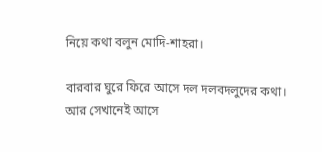নিয়ে কথা বলুন মোদি-শাহরা।

বারবার ঘুরে ফিরে আসে দল দলবদলুদের কথা। আর সেখানেই আসে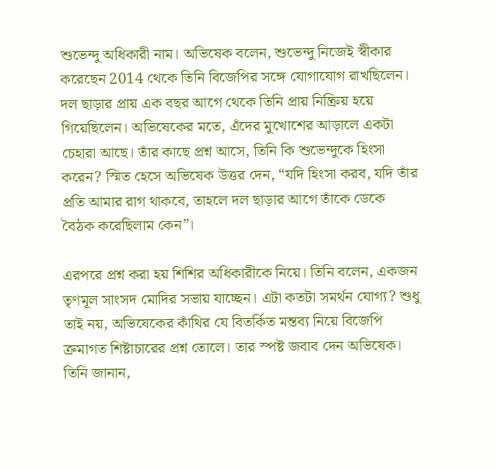শুভেন্দু অধিকারী নাম। অভিষেক বলেন, শুভেন্দু নিজেই স্বীকার করেছেন 2014 থেকে তিনি বিজেপির সঙ্গে যোগাযোগ রাখছিলেন। দল ছাড়ার প্রায় এক বছর আগে থেকে তিনি প্রায় নিষ্ক্রিয় হয়ে গিয়েছিলেন। অভিষেকের মতে, এঁদের মুখোশের আড়ালে একটা চেহারা আছে। তাঁর কাছে প্রশ্ন আসে, তিনি কি শুভেন্দুকে হিংসা করেন? স্মিত হেসে অভিষেক উত্তর দেন, “যদি হিংসা করব, যদি তাঁর প্রতি আমার রাগ থাকবে, তাহলে দল ছাড়ার আগে তাঁকে ডেকে বৈঠক করেছিলাম কেন”।

এরপরে প্রশ্ন করা হয় শিশির অধিকারীকে নিয়ে। তিনি বলেন, একজন তৃণমূল সাংসদ মোদির সভায় যাচ্ছেন। এটা কতটা সমর্থন যোগ্য? শুধু তাই নয়, অভিষেকের কাঁথির যে বিতর্কিত মন্তব্য নিয়ে বিজেপি ক্রমাগত শিষ্টাচারের প্রশ্ন তোলে। তার স্পষ্ট জবাব দেন অভিষেক। তিনি জানান,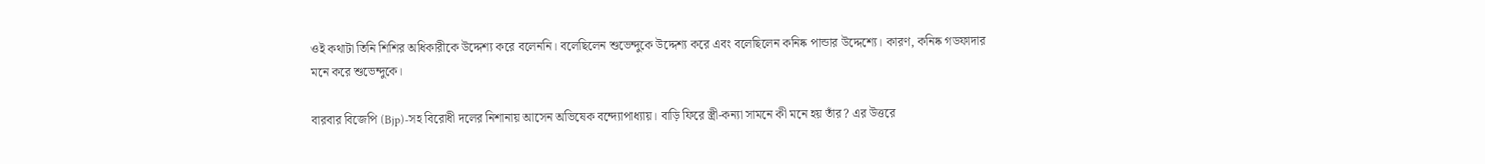ওই কথাটা তিনি শিশির অধিকারীকে উদ্দেশ্য করে বলেননি। বলেছিলেন শুভেন্দুকে উদ্দেশ্য করে এবং বলেছিলেন কনিষ্ক পান্ডার উদ্দেশ্যে। কারণ, কনিষ্ক গডফাদার মনে করে শুভেন্দুকে।

বারবার বিজেপি (Bjp)-সহ বিরোধী দলের নিশানায় আসেন অভিষেক বন্দ্যোপাধ্যায়। বাড়ি ফিরে স্ত্রী-কন্যা সামনে কী মনে হয় তাঁর? এর উত্তরে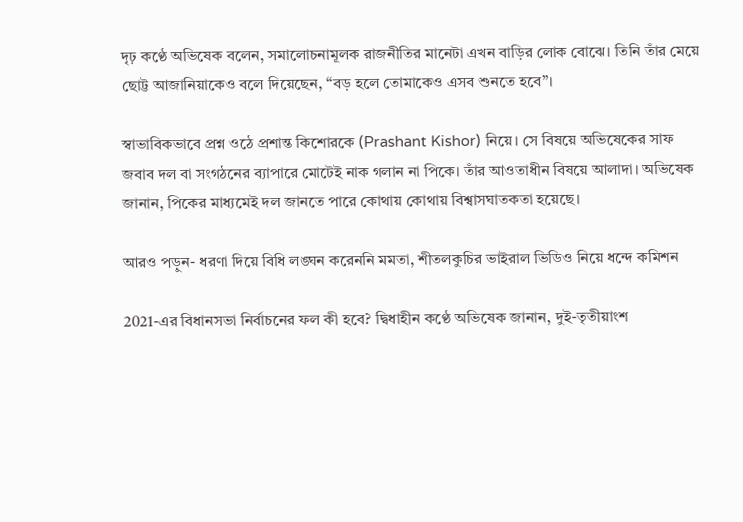দৃঢ় কণ্ঠে অভিষেক বলেন, সমালোচনামূলক রাজনীতির মানেটা এখন বাড়ির লোক বোঝে। তিনি তাঁর মেয়ে ছোট্ট আজানিয়াকেও বলে দিয়েছেন, “বড় হলে তোমাকেও এসব শুনতে হবে”।

স্বাভাবিকভাবে প্রশ্ন ওঠে প্রশান্ত কিশোরকে (Prashant Kishor) নিয়ে। সে বিষয়ে অভিষেকের সাফ জবাব দল বা সংগঠনের ব্যাপারে মোটেই নাক গলান না পিকে। তাঁর আওতাধীন বিষয়ে আলাদা। অভিষেক জানান, পিকের মাধ্যমেই দল জানতে পারে কোথায় কোথায় বিশ্বাসঘাতকতা হয়েছে।

আরও পড়ুন- ধরণা দিয়ে বিধি লঙ্ঘন করেননি মমতা, শীতলকুচির ভাইরাল ভিডিও নিয়ে ধন্দে কমিশন

2021-এর বিধানসভা নির্বাচনের ফল কী হবে? দ্বিধাহীন কণ্ঠে অভিষেক জানান, দুই-তৃতীয়াংশ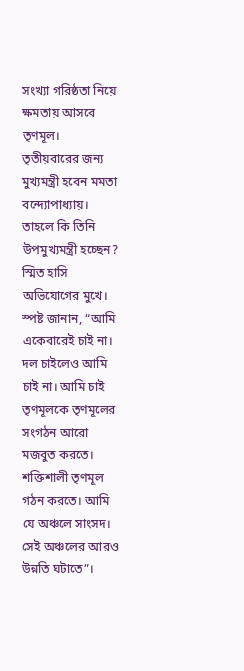সংখ্যা গরিষ্ঠতা নিয়ে ক্ষমতায় আসবে তৃণমূল। তৃতীয়বারের জন্য মুখ্যমন্ত্রী হবেন মমতা বন্দ্যোপাধ্যায়। তাহলে কি তিনি উপমুখ্যমন্ত্রী হচ্ছেন? স্মিত হাসি অভিযোগের মুখে। স্পষ্ট জানান, “আমি একেবারেই চাই না। দল চাইলেও আমি চাই না। আমি চাই তৃণমূলকে তৃণমূলের সংগঠন আরো মজবুত করতে। শক্তিশালী তৃণমূল গঠন করতে। আমি যে অঞ্চলে সাংসদ। সেই অঞ্চলের আরও উন্নতি ঘটাতে”।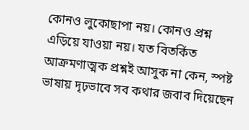কোনও লুকোছাপা নয়। কোনও প্রশ্ন এড়িয়ে যাওয়া নয়। যত বিতর্কিত আক্রমণাত্মক প্রশ্নই আসুক না কেন, স্পষ্ট ভাষায় দৃঢ়ভাবে সব কথার জবাব দিয়েছেন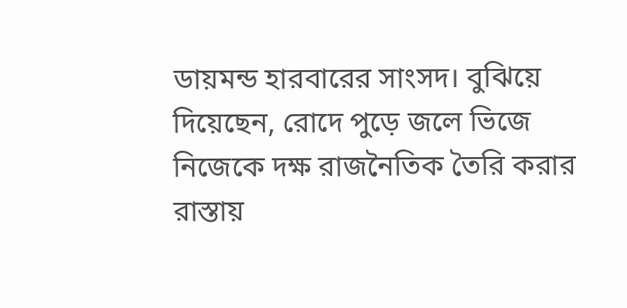ডায়মন্ড হারবারের সাংসদ। বুঝিয়ে দিয়েছেন, রোদে পুড়ে জলে ভিজে নিজেকে দক্ষ রাজনৈতিক তৈরি করার রাস্তায়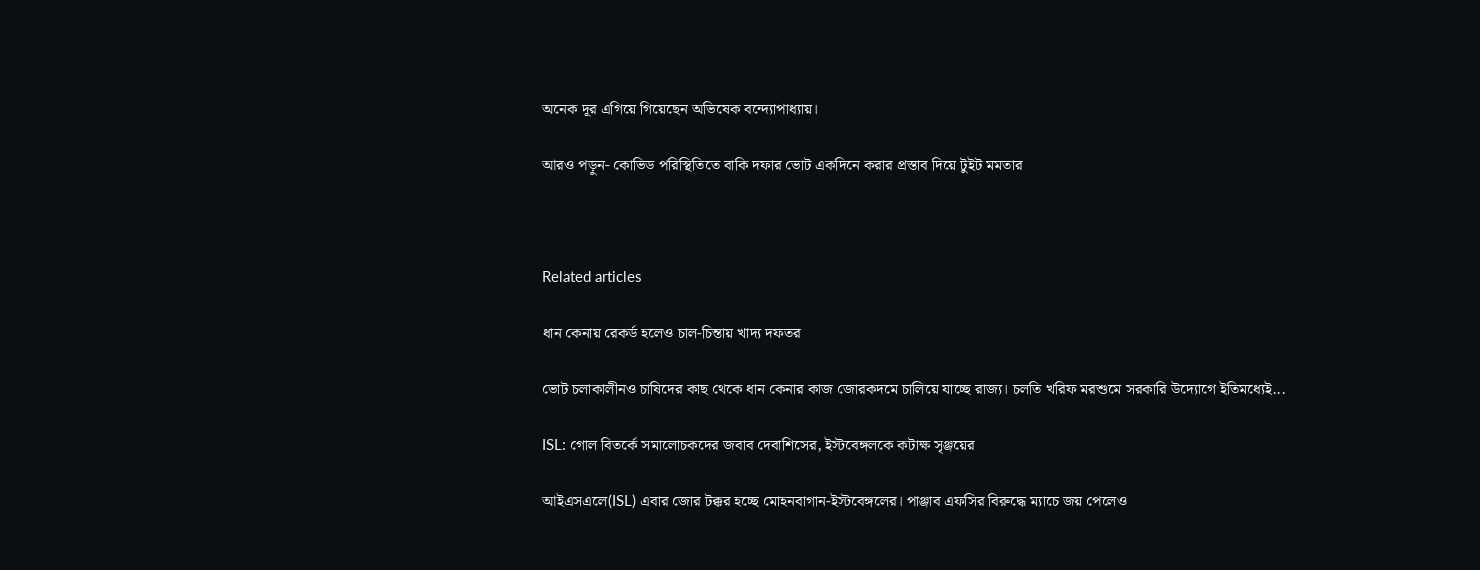অনেক দূর এগিয়ে গিয়েছেন অভিষেক বন্দ্যোপাধ্যায়।

আরও পড়ুন- কোভিড পরিস্থিতিতে বাকি দফার ভোট একদিনে করার প্রস্তাব দিয়ে টুইট মমতার



Related articles

ধান কেনায় রেকর্ড হলেও চাল-চিন্তায় খাদ্য দফতর

ভোট চলাকালীনও চাষিদের কাছ থেকে ধান কেনার কাজ জোরকদমে চালিয়ে যাচ্ছে রাজ্য। চলতি খরিফ মরশুমে সরকারি উদ্যোগে ইতিমধ্যেই...

ISL: গোল বিতর্কে সমালোচকদের জবাব দেবাশিসের, ইস্টবেঙ্গলকে কটাক্ষ সৃঞ্জয়ের

আইএসএলে(ISL) এবার জোর টক্কর হচ্ছে মোহনবাগান-ইস্টবেঙ্গলের। পাঞ্জাব এফসির বিরুদ্ধে ম্যাচে জয় পেলেও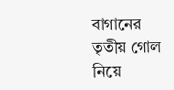বাগানের তৃতীয় গোল নিয়ে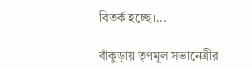বিতর্ক হচ্ছে।...

বাঁকুড়ায় তৃণমূল সভানেত্রীর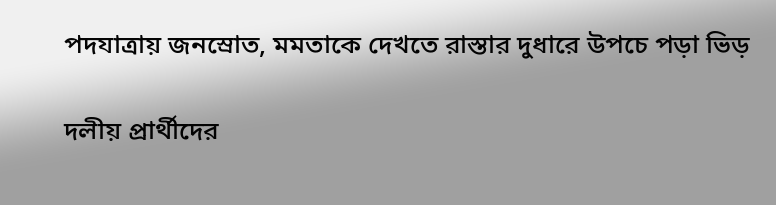পদযাত্রায় জনস্রোত, মমতাকে দেখতে রাস্তার দুধারে উপচে পড়া ভিড়

দলীয় প্রার্থীদের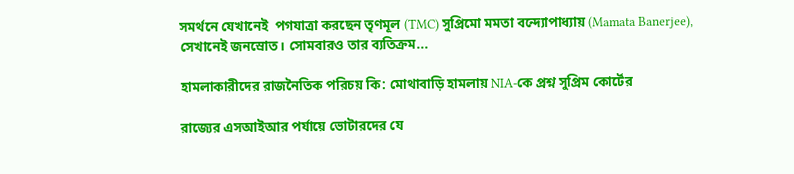সমর্থনে যেখানেই  পগযাত্রা করছেন তৃণমূল (TMC) সুপ্রিমো মমতা বন্দ্যোপাধ্যায় (Mamata Banerjee), সেখানেই জনস্রোত। সোমবারও তার ব্যতিক্রম...

হামলাকারীদের রাজনৈতিক পরিচয় কি: মোথাবাড়ি হামলায় NIA-কে প্রশ্ন সুপ্রিম কোর্টের

রাজ্যের এসআইআর পর্যায়ে ভোটারদের যে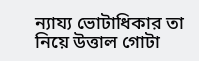ন্যায্য ভোটাধিকার তা নিয়ে উত্তাল গোটা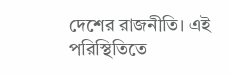দেশের রাজনীতি। এই পরিস্থিতিতে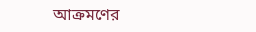আক্রমণের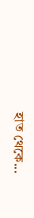হাত থেকে...